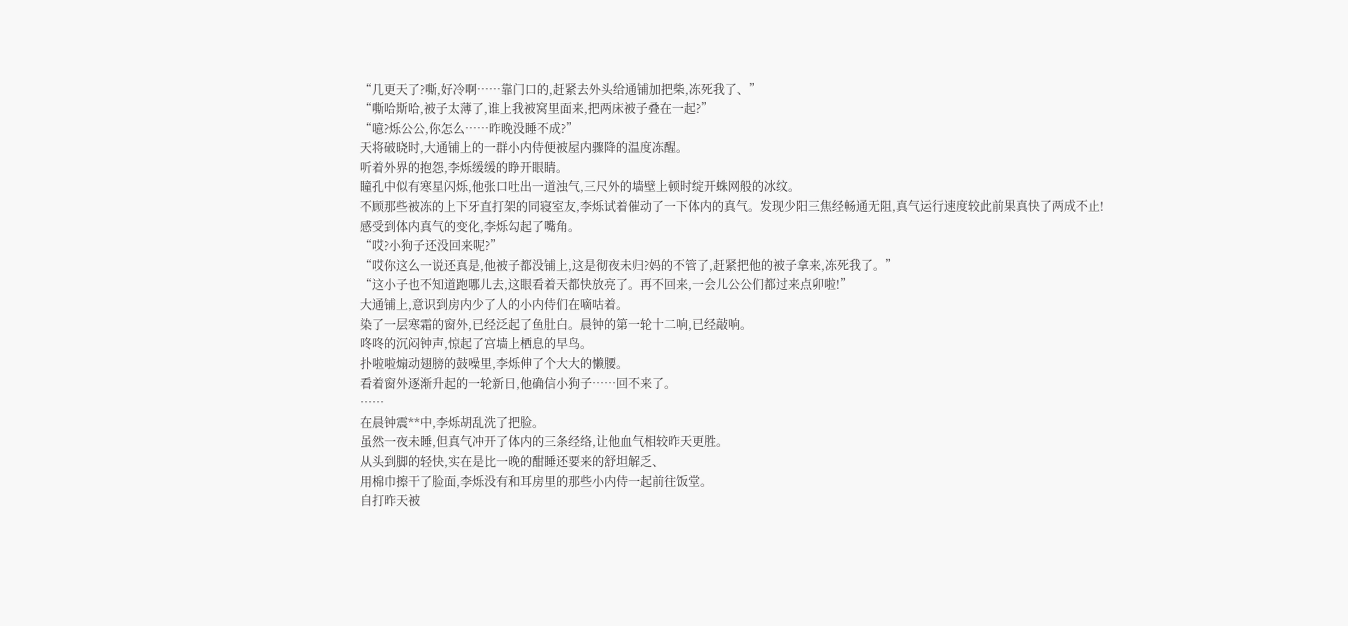“几更天了?嘶,好冷啊……靠门口的,赶紧去外头给通铺加把柴,冻死我了、”
“嘶哈斯哈,被子太薄了,谁上我被窝里面来,把两床被子叠在一起?”
“噫?烁公公,你怎么……昨晚没睡不成?”
天将破晓时,大通铺上的一群小内侍便被屋内骤降的温度冻醒。
听着外界的抱怨,李烁缓缓的睁开眼睛。
瞳孔中似有寒星闪烁,他张口吐出一道浊气,三尺外的墙壁上顿时绽开蛛网般的冰纹。
不顾那些被冻的上下牙直打架的同寝室友,李烁试着催动了一下体内的真气。发现少阳三焦经畅通无阻,真气运行速度较此前果真快了两成不止!
感受到体内真气的变化,李烁勾起了嘴角。
“哎?小狗子还没回来呢?”
“哎你这么一说还真是,他被子都没铺上,这是彻夜未归?妈的不管了,赶紧把他的被子拿来,冻死我了。”
“这小子也不知道跑哪儿去,这眼看着天都快放亮了。再不回来,一会儿公公们都过来点卯啦!”
大通铺上,意识到房内少了人的小内侍们在嘀咕着。
染了一层寒霜的窗外,已经泛起了鱼肚白。晨钟的第一轮十二响,已经敲响。
咚咚的沉闷钟声,惊起了宫墙上栖息的早鸟。
扑啦啦煽动翅膀的鼓噪里,李烁伸了个大大的懒腰。
看着窗外逐渐升起的一轮新日,他确信小狗子……回不来了。
……
在晨钟震**中,李烁胡乱洗了把脸。
虽然一夜未睡,但真气冲开了体内的三条经络,让他血气相较昨天更胜。
从头到脚的轻快,实在是比一晚的酣睡还要来的舒坦解乏、
用棉巾擦干了脸面,李烁没有和耳房里的那些小内侍一起前往饭堂。
自打昨天被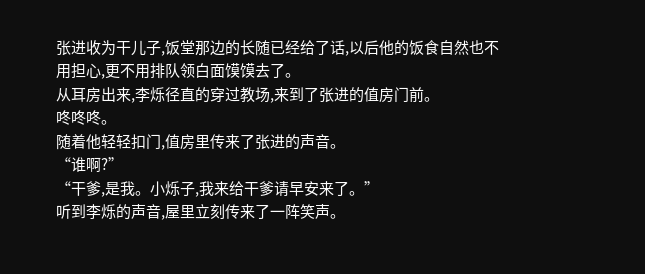张进收为干儿子,饭堂那边的长随已经给了话,以后他的饭食自然也不用担心,更不用排队领白面馍馍去了。
从耳房出来,李烁径直的穿过教场,来到了张进的值房门前。
咚咚咚。
随着他轻轻扣门,值房里传来了张进的声音。
“谁啊?”
“干爹,是我。小烁子,我来给干爹请早安来了。”
听到李烁的声音,屋里立刻传来了一阵笑声。